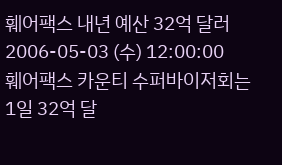훼어팩스 내년 예산 32억 달러
2006-05-03 (수) 12:00:00
훼어팩스 카운티 수퍼바이저회는 1일 32억 달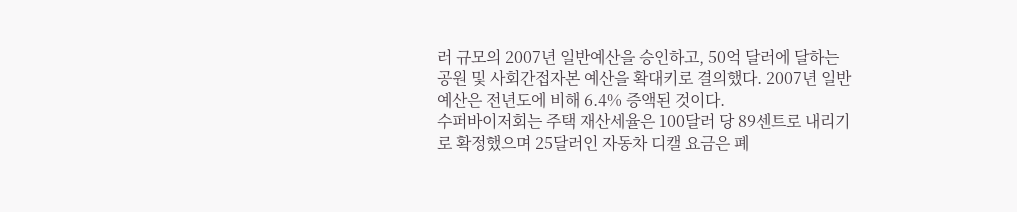러 규모의 2007년 일반예산을 승인하고, 50억 달러에 달하는 공원 및 사회간접자본 예산을 확대키로 결의했다. 2007년 일반예산은 전년도에 비해 6.4% 증액된 것이다.
수퍼바이저회는 주택 재산세율은 100달러 당 89센트로 내리기로 확정했으며 25달러인 자동차 디캘 요금은 폐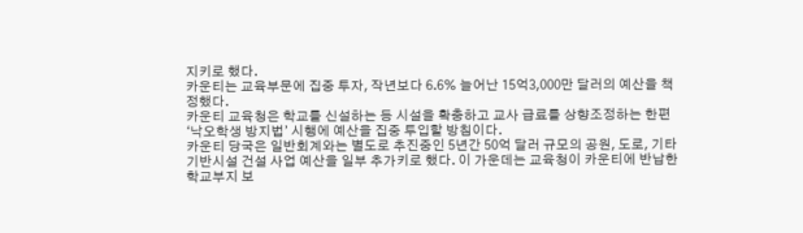지키로 했다.
카운티는 교육부문에 집중 투자, 작년보다 6.6% 늘어난 15억3,000만 달러의 예산을 책정했다.
카운티 교육청은 학교를 신설하는 등 시설을 확충하고 교사 급료를 상향조정하는 한편 ‘낙오학생 방지법’ 시행에 예산을 집중 투입할 방침이다.
카운티 당국은 일반회계와는 별도로 추진중인 5년간 50억 달러 규모의 공원, 도로, 기타 기반시설 건설 사업 예산을 일부 추가키로 했다. 이 가운데는 교육청이 카운티에 반납한 학교부지 보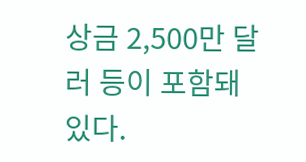상금 2,500만 달러 등이 포함돼 있다.